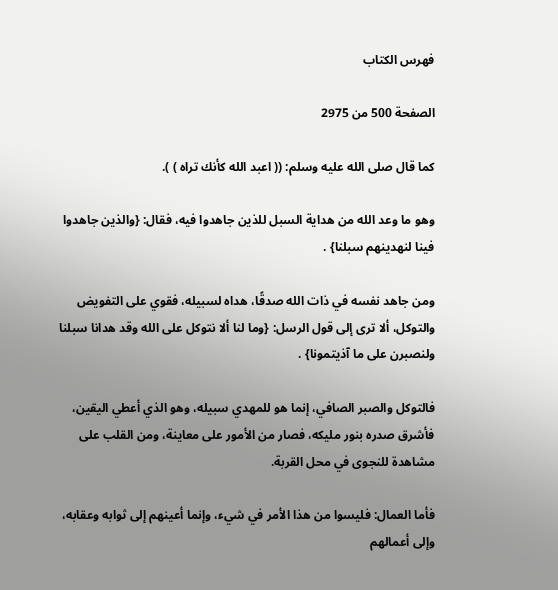فهرس الكتاب

الصفحة 500 من 2975

كما قال صلى الله عليه وسلم: (( اعبد الله كأنك تراه ) ).

وهو ما وعد الله من هداية السبل للذين جاهدوا فيه، فقال: {والذين جاهدوا فينا لنهدينهم سبلنا} .

ومن جاهد نفسه في ذات الله صدقًا، هداه لسبيله، فقوي على التفويض والتوكل، ألا ترى إلى قول الرسل: {وما لنا ألا نتوكل على الله وقد هدانا سبلنا ولنصبرن على ما آذيتمونا} .

فالتوكل والصبر الصافي، إنما هو للمهدي سبيله، وهو الذي أعطي اليقين، فأشرق صدره بنور مليكه، فصار من الأمور على معاينة، ومن القلب على مشاهدة للنجوى في محل القربة.

فأما العمال: فليسوا من هذا الأمر في شيء، وإنما أعينهم إلى ثوابه وعقابه، وإلى أعمالهم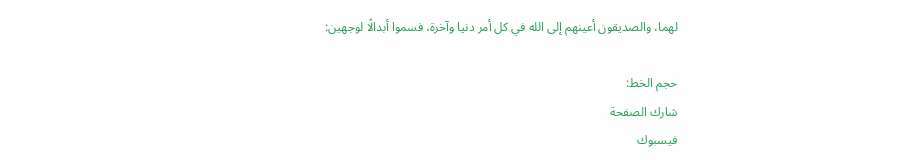لهما، والصديقون أعينهم إلى الله في كل أمر دنيا وآخرة، فسموا أبدالًا لوجهين:

حجم الخط:
شارك الصفحة
فيسبوك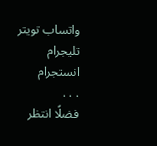واتساب تويتر تليجرام انستجرام
. . .
فضلًا انتظر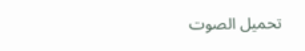تحميل الصوت